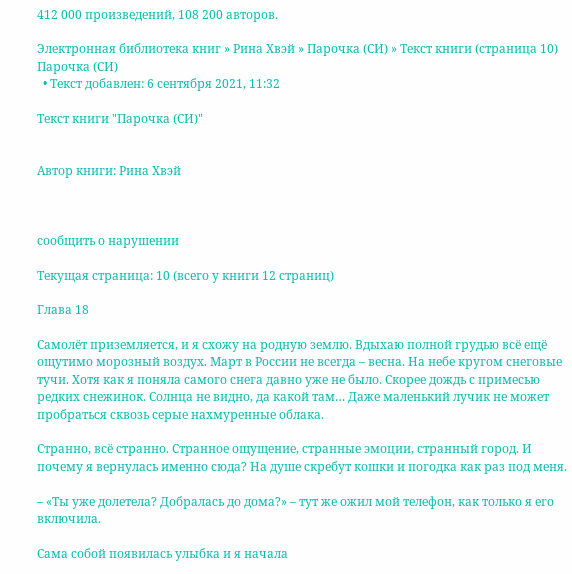412 000 произведений, 108 200 авторов.

Электронная библиотека книг » Рина Хвэй » Парочка (СИ) » Текст книги (страница 10)
Парочка (СИ)
  • Текст добавлен: 6 сентября 2021, 11:32

Текст книги "Парочка (СИ)"


Автор книги: Рина Хвэй



сообщить о нарушении

Текущая страница: 10 (всего у книги 12 страниц)

Глава 18

Самолёт приземляется, и я схожу на родную землю. Вдыхаю полной грудью всё ещё ощутимо морозный воздух. Март в России не всегда – весна. На небе кругом снеговые тучи. Хотя как я поняла самого снега давно уже не было. Скорее дождь с примесью редких снежинок. Солнца не видно, да какой там… Даже маленький лучик не может пробраться сквозь серые нахмуренные облака.

Странно, всё странно. Странное ощущение, странные эмоции, странный город. И почему я вернулась именно сюда? На душе скребут кошки и погодка как раз под меня.

– «Ты уже долетела? Добралась до дома?» – тут же ожил мой телефон, как только я его включила.

Сама собой появилась улыбка и я начала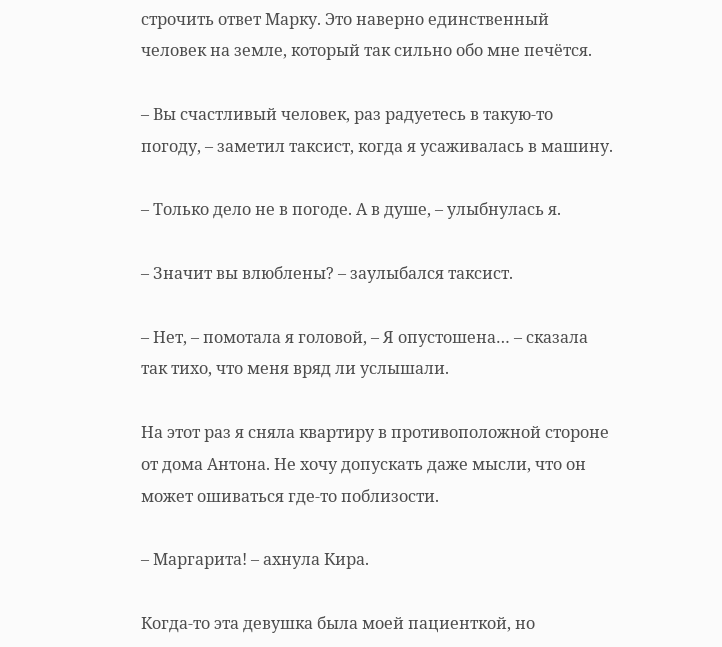строчить ответ Марку. Это наверно единственный человек на земле, который так сильно обо мне печётся.

– Вы счастливый человек, раз радуетесь в такую-то погоду, – заметил таксист, когда я усаживалась в машину.

– Только дело не в погоде. А в душе, – улыбнулась я.

– Значит вы влюблены? – заулыбался таксист.

– Нет, – помотала я головой, – Я опустошена… – сказала так тихо, что меня вряд ли услышали.

На этот раз я сняла квартиру в противоположной стороне от дома Антона. Не хочу допускать даже мысли, что он может ошиваться где-то поблизости.

– Маргарита! – ахнула Кира.

Когда-то эта девушка была моей пациенткой, но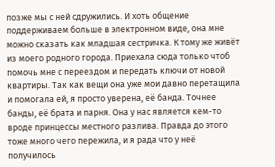позже мы с ней сдружились. И хоть общение поддерживаем больше в электронном виде, она мне можно сказать как младшая сестричка. К тому же живёт из моего родного города. Приехала сюда только чтоб помочь мне с переездом и передать ключи от новой квартиры. Так как вещи она уже мои давно перетащила и помогала ей, я просто уверена, её банда. Точнее банды, её брата и парня. Она у нас является кем-то вроде принцессы местного разлива. Правда до этого тоже много чего пережила, и я рада что у неё получилось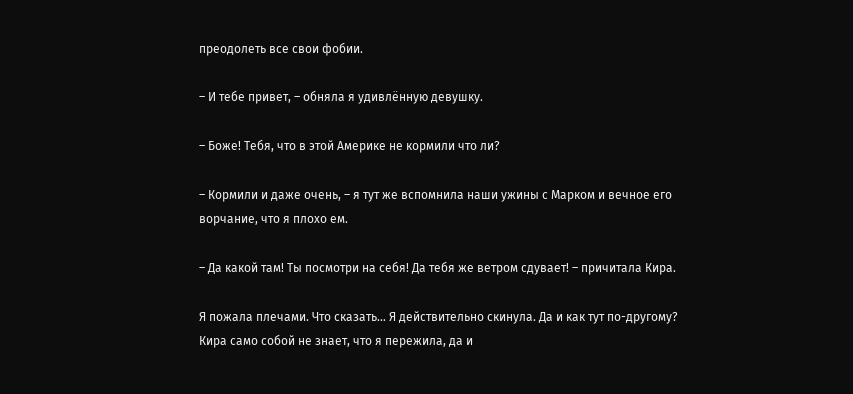преодолеть все свои фобии.

– И тебе привет, – обняла я удивлённую девушку.

– Боже! Тебя, что в этой Америке не кормили что ли?

– Кормили и даже очень, – я тут же вспомнила наши ужины с Марком и вечное его ворчание, что я плохо ем.

– Да какой там! Ты посмотри на себя! Да тебя же ветром сдувает! – причитала Кира.

Я пожала плечами. Что сказать… Я действительно скинула. Да и как тут по-другому? Кира само собой не знает, что я пережила, да и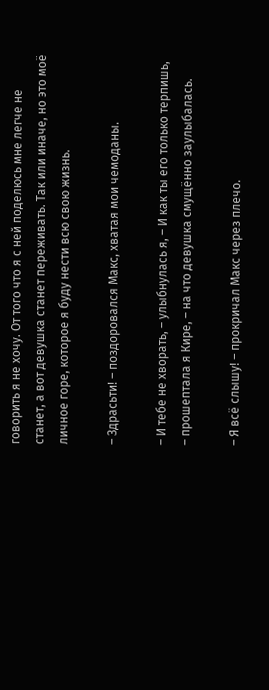говорить я не хочу. От того что я с ней поделюсь мне легче не станет, а вот девушка станет переживать. Так или иначе, но это моё личное горе, которое я буду нести всю свою жизнь.

– Здрасьти! – поздоровался Макс, хватая мои чемоданы.

– И тебе не хворать, – улыбнулась я, – И как ты его только терпишь, – прошептала я Кире, – на что девушка смущённо заулыбалась.

– Я всё слышу! – прокричал Макс через плечо.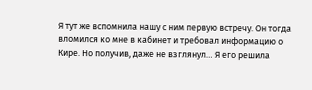Я тут же вспомнила нашу с ним первую встречу. Он тогда вломился ко мне в кабинет и требовал информацию о Кире. Но получив, даже не взглянул… Я его решила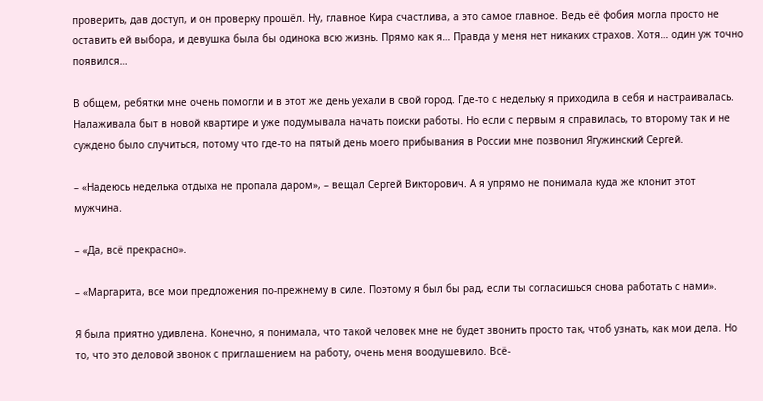проверить, дав доступ, и он проверку прошёл. Ну, главное Кира счастлива, а это самое главное. Ведь её фобия могла просто не оставить ей выбора, и девушка была бы одинока всю жизнь. Прямо как я… Правда у меня нет никаких страхов. Хотя… один уж точно появился…

В общем, ребятки мне очень помогли и в этот же день уехали в свой город. Где-то с недельку я приходила в себя и настраивалась. Налаживала быт в новой квартире и уже подумывала начать поиски работы. Но если с первым я справилась, то второму так и не суждено было случиться, потому что где-то на пятый день моего прибывания в России мне позвонил Ягужинский Сергей.

– «Надеюсь неделька отдыха не пропала даром», – вещал Сергей Викторович. А я упрямо не понимала куда же клонит этот мужчина.

– «Да, всё прекрасно».

– «Маргарита, все мои предложения по-прежнему в силе. Поэтому я был бы рад, если ты согласишься снова работать с нами».

Я была приятно удивлена. Конечно, я понимала, что такой человек мне не будет звонить просто так, чтоб узнать, как мои дела. Но то, что это деловой звонок с приглашением на работу, очень меня воодушевило. Всё-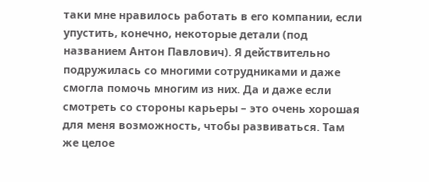таки мне нравилось работать в его компании, если упустить, конечно, некоторые детали (под названием Антон Павлович). Я действительно подружилась со многими сотрудниками и даже смогла помочь многим из них. Да и даже если смотреть со стороны карьеры – это очень хорошая для меня возможность, чтобы развиваться. Там же целое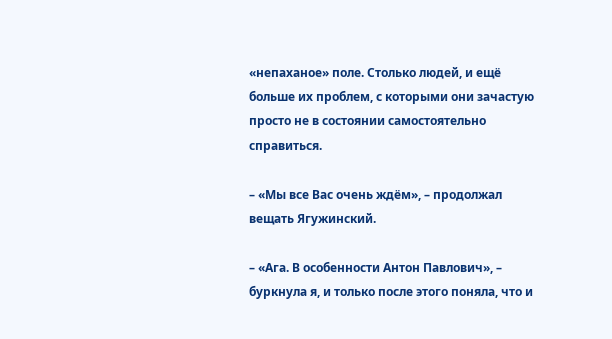«непаханое» поле. Столько людей, и ещё больше их проблем, с которыми они зачастую просто не в состоянии самостоятельно справиться.

– «Мы все Вас очень ждём», – продолжал вещать Ягужинский.

– «Ага. В особенности Антон Павлович», – буркнула я, и только после этого поняла, что и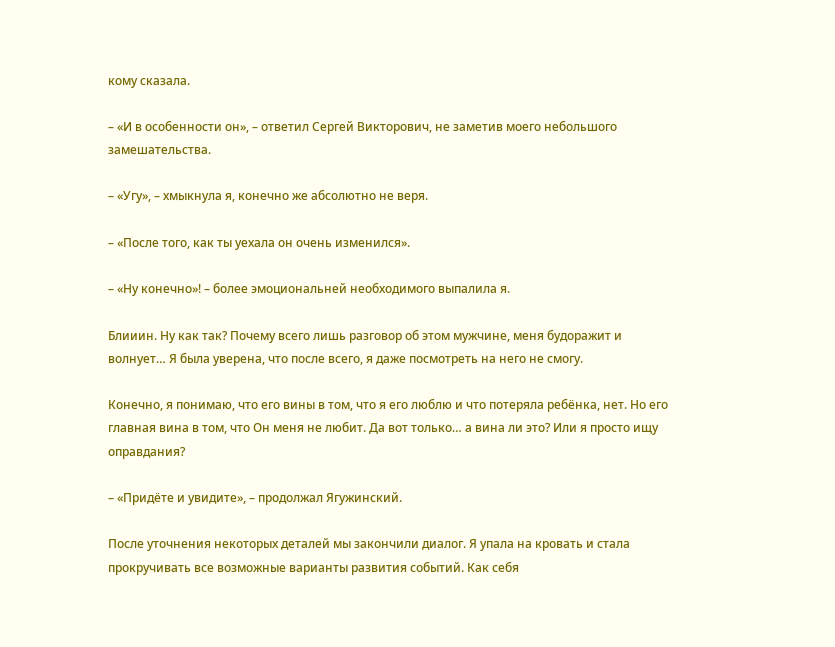кому сказала.

– «И в особенности он», – ответил Сергей Викторович, не заметив моего небольшого замешательства.

– «Угу», – хмыкнула я, конечно же абсолютно не веря.

– «После того, как ты уехала он очень изменился».

– «Ну конечно»! – более эмоциональней необходимого выпалила я.

Блииин. Ну как так? Почему всего лишь разговор об этом мужчине, меня будоражит и волнует… Я была уверена, что после всего, я даже посмотреть на него не смогу.

Конечно, я понимаю, что его вины в том, что я его люблю и что потеряла ребёнка, нет. Но его главная вина в том, что Он меня не любит. Да вот только… а вина ли это? Или я просто ищу оправдания?

– «Придёте и увидите», – продолжал Ягужинский.

После уточнения некоторых деталей мы закончили диалог. Я упала на кровать и стала прокручивать все возможные варианты развития событий. Как себя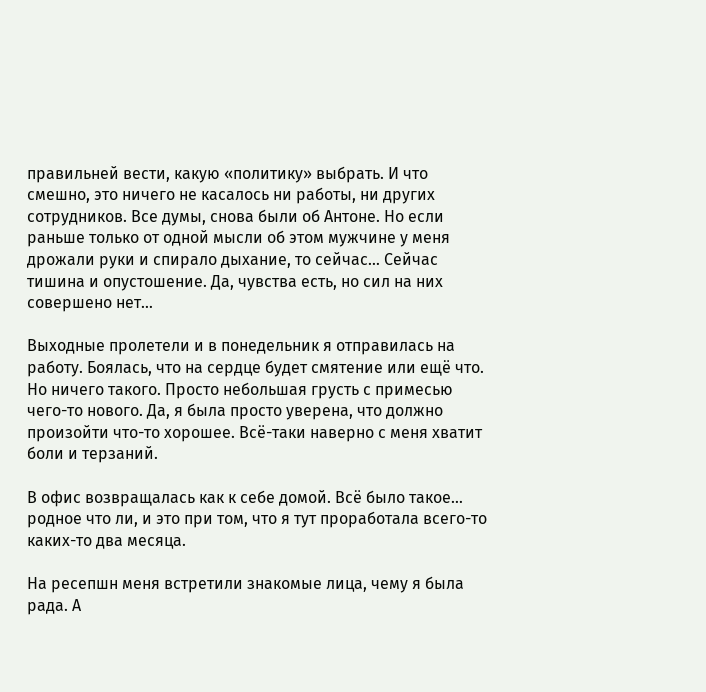правильней вести, какую «политику» выбрать. И что смешно, это ничего не касалось ни работы, ни других сотрудников. Все думы, снова были об Антоне. Но если раньше только от одной мысли об этом мужчине у меня дрожали руки и спирало дыхание, то сейчас… Сейчас тишина и опустошение. Да, чувства есть, но сил на них совершено нет…

Выходные пролетели и в понедельник я отправилась на работу. Боялась, что на сердце будет смятение или ещё что. Но ничего такого. Просто небольшая грусть с примесью чего-то нового. Да, я была просто уверена, что должно произойти что-то хорошее. Всё-таки наверно с меня хватит боли и терзаний.

В офис возвращалась как к себе домой. Всё было такое… родное что ли, и это при том, что я тут проработала всего-то каких-то два месяца.

На ресепшн меня встретили знакомые лица, чему я была рада. А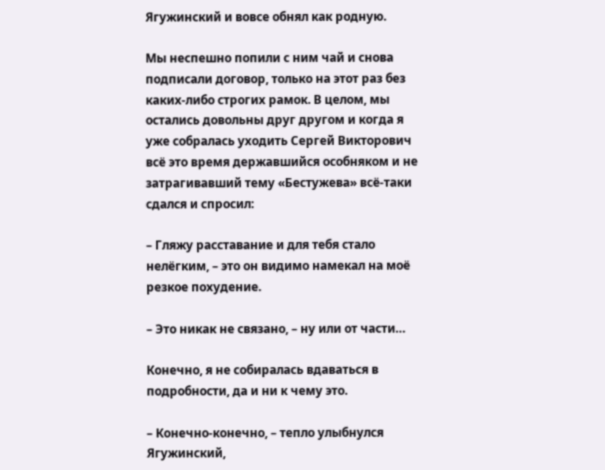Ягужинский и вовсе обнял как родную.

Мы неспешно попили с ним чай и снова подписали договор, только на этот раз без каких-либо строгих рамок. В целом, мы остались довольны друг другом и когда я уже собралась уходить Сергей Викторович всё это время державшийся особняком и не затрагивавший тему «Бестужева» всё-таки сдался и спросил:

– Гляжу расставание и для тебя стало нелёгким, – это он видимо намекал на моё резкое похудение.

– Это никак не связано, – ну или от части…

Конечно, я не собиралась вдаваться в подробности, да и ни к чему это.

– Конечно-конечно, – тепло улыбнулся Ягужинский,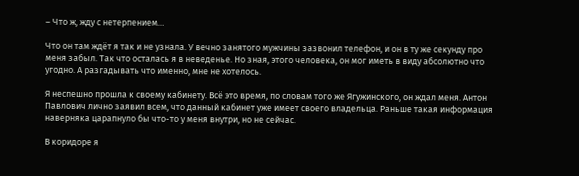– Что ж, жду с нетерпением…

Что он там ждёт я так и не узнала. У вечно занятого мужчины зазвонил телефон, и он в ту же секунду про меня забыл. Так что осталась я в неведенье. Но зная, этого человека, он мог иметь в виду абсолютно что угодно. А разгадывать что именно, мне не хотелось.

Я неспешно прошла к своему кабинету. Всё это время, по словам того же Ягужинского, он ждал меня. Антон Павлович лично заявил всем, что данный кабинет уже имеет своего владельца. Раньше такая информация наверняка царапнуло бы что-то у меня внутри, но не сейчас.

В коридоре я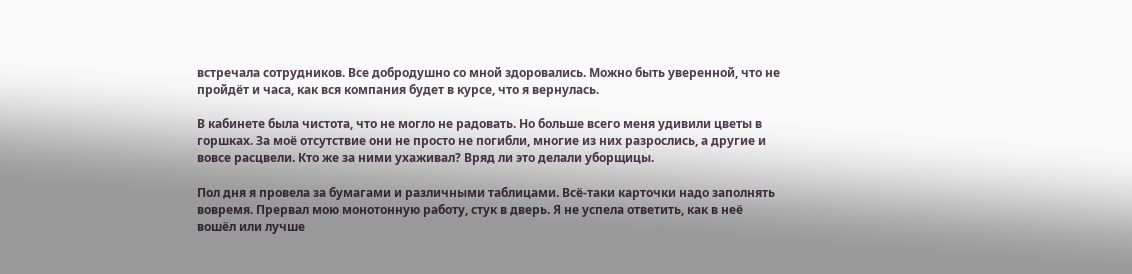встречала сотрудников. Все добродушно со мной здоровались. Можно быть уверенной, что не пройдёт и часа, как вся компания будет в курсе, что я вернулась.

В кабинете была чистота, что не могло не радовать. Но больше всего меня удивили цветы в горшках. За моё отсутствие они не просто не погибли, многие из них разрослись, а другие и вовсе расцвели. Кто же за ними ухаживал? Вряд ли это делали уборщицы.

Пол дня я провела за бумагами и различными таблицами. Всё-таки карточки надо заполнять вовремя. Прервал мою монотонную работу, стук в дверь. Я не успела ответить, как в неё вошёл или лучше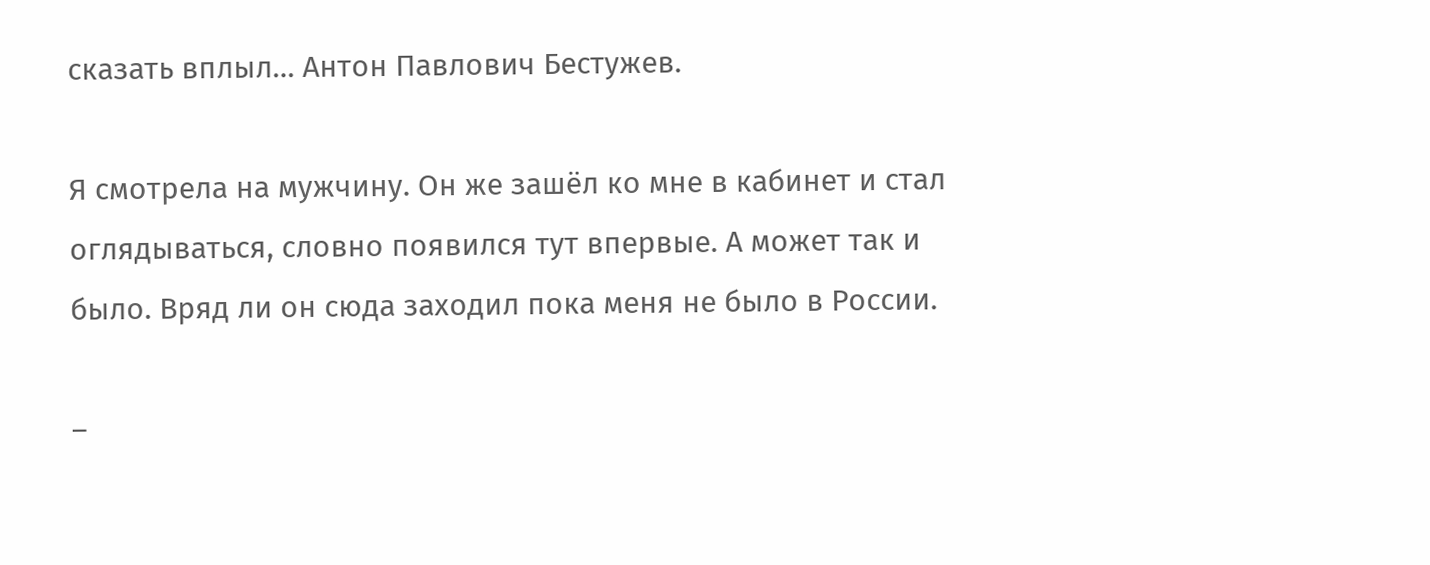сказать вплыл… Антон Павлович Бестужев.

Я смотрела на мужчину. Он же зашёл ко мне в кабинет и стал оглядываться, словно появился тут впервые. А может так и было. Вряд ли он сюда заходил пока меня не было в России.

–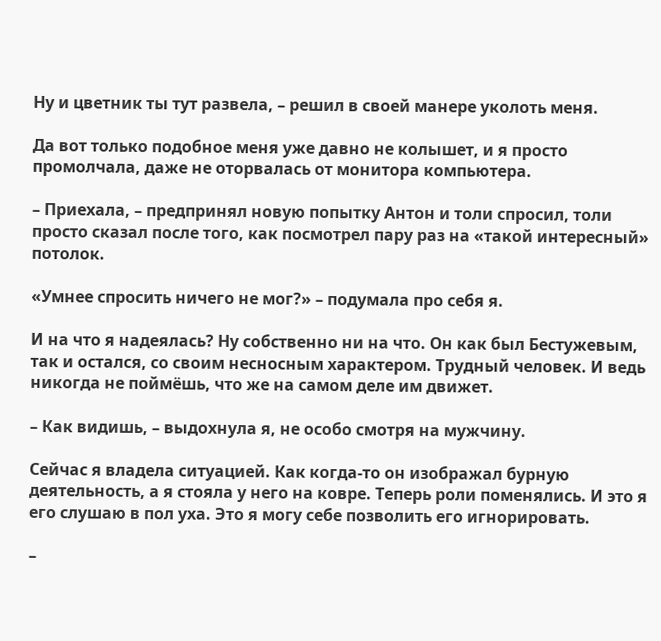Ну и цветник ты тут развела, – решил в своей манере уколоть меня.

Да вот только подобное меня уже давно не колышет, и я просто промолчала, даже не оторвалась от монитора компьютера.

– Приехала, – предпринял новую попытку Антон и толи спросил, толи просто сказал после того, как посмотрел пару раз на «такой интересный» потолок.

«Умнее спросить ничего не мог?» – подумала про себя я.

И на что я надеялась? Ну собственно ни на что. Он как был Бестужевым, так и остался, со своим несносным характером. Трудный человек. И ведь никогда не поймёшь, что же на самом деле им движет.

– Как видишь, – выдохнула я, не особо смотря на мужчину.

Сейчас я владела ситуацией. Как когда-то он изображал бурную деятельность, а я стояла у него на ковре. Теперь роли поменялись. И это я его слушаю в пол уха. Это я могу себе позволить его игнорировать.

–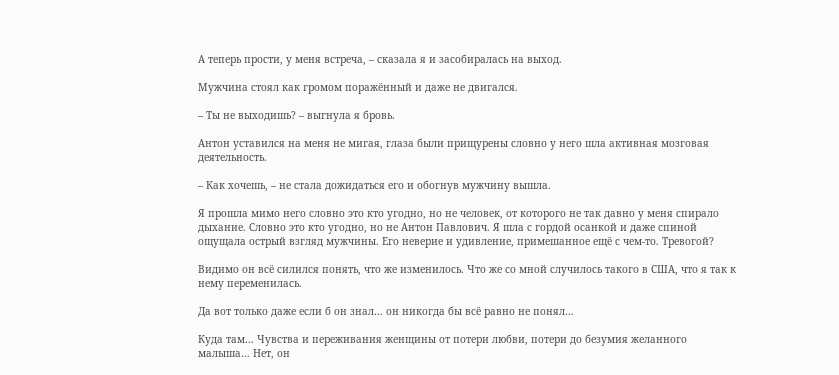А теперь прости, у меня встреча, – сказала я и засобиралась на выход.

Мужчина стоял как громом поражённый и даже не двигался.

– Ты не выходишь? – выгнула я бровь.

Антон уставился на меня не мигая, глаза были прищурены словно у него шла активная мозговая деятельность.

– Как хочешь, – не стала дожидаться его и обогнув мужчину вышла.

Я прошла мимо него словно это кто угодно, но не человек, от которого не так давно у меня спирало дыхание. Словно это кто угодно, но не Антон Павлович. Я шла с гордой осанкой и даже спиной ощущала острый взгляд мужчины. Его неверие и удивление, примешанное ещё с чем-то. Тревогой?

Видимо он всё силился понять, что же изменилось. Что же со мной случилось такого в США, что я так к нему переменилась.

Да вот только даже если б он знал… он никогда бы всё равно не понял…

Куда там… Чувства и переживания женщины от потери любви, потери до безумия желанного малыша… Нет, он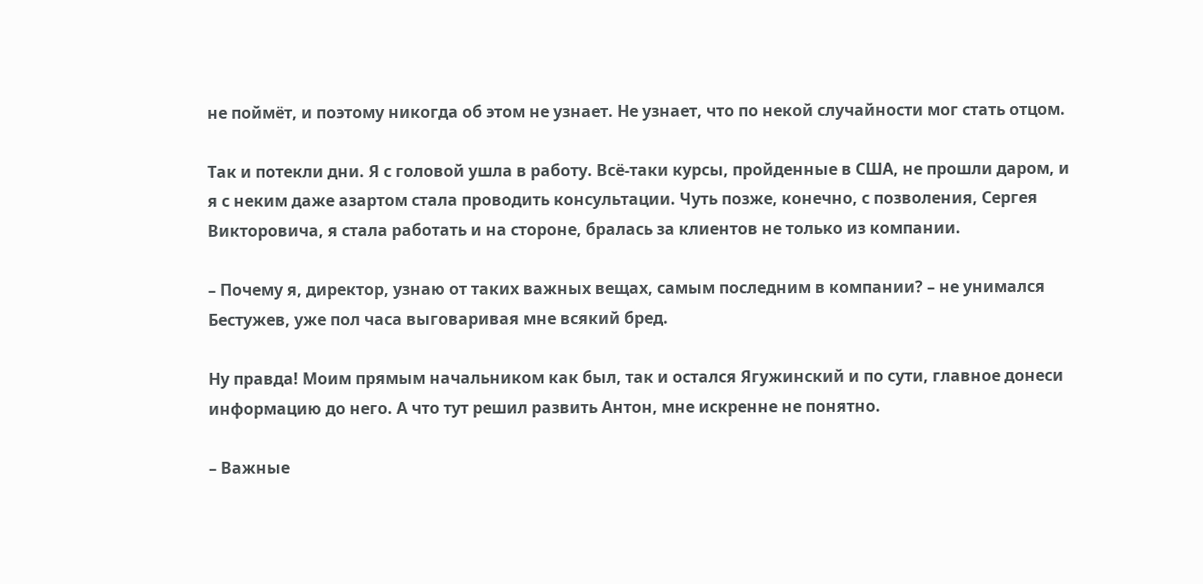не поймёт, и поэтому никогда об этом не узнает. Не узнает, что по некой случайности мог стать отцом.

Так и потекли дни. Я с головой ушла в работу. Всё-таки курсы, пройденные в США, не прошли даром, и я с неким даже азартом стала проводить консультации. Чуть позже, конечно, с позволения, Сергея Викторовича, я стала работать и на стороне, бралась за клиентов не только из компании.

– Почему я, директор, узнаю от таких важных вещах, самым последним в компании? – не унимался Бестужев, уже пол часа выговаривая мне всякий бред.

Ну правда! Моим прямым начальником как был, так и остался Ягужинский и по сути, главное донеси информацию до него. А что тут решил развить Антон, мне искренне не понятно.

– Важные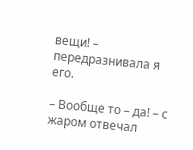вещи! – передразнивала я его.

– Вообще то – да! – с жаром отвечал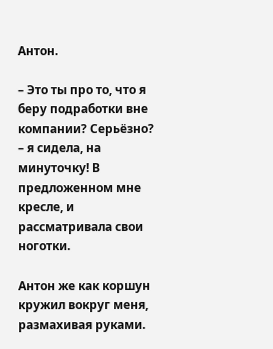Антон.

– Это ты про то, что я беру подработки вне компании? Серьёзно? – я сидела, на минуточку! В предложенном мне кресле, и рассматривала свои ноготки.

Антон же как коршун кружил вокруг меня, размахивая руками.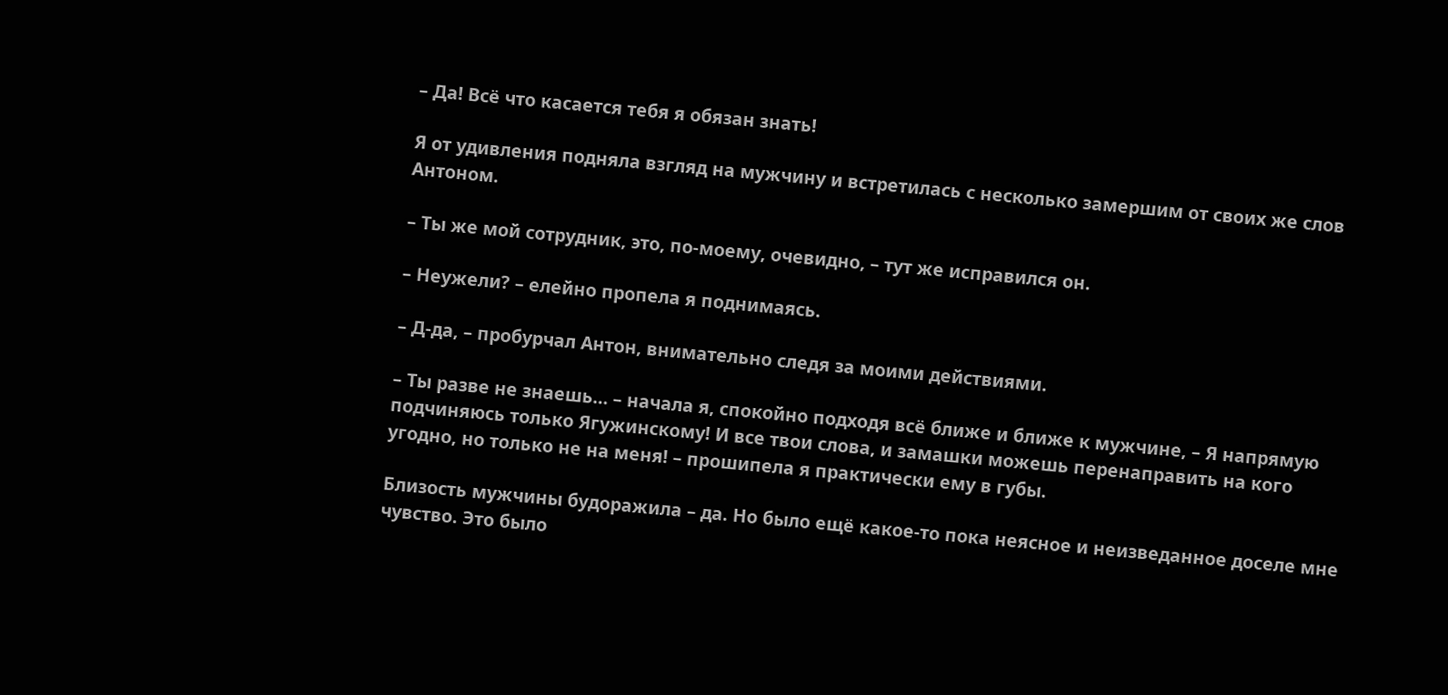– Да! Всё что касается тебя я обязан знать!

Я от удивления подняла взгляд на мужчину и встретилась с несколько замершим от своих же слов Антоном.

– Ты же мой сотрудник, это, по-моему, очевидно, – тут же исправился он.

– Неужели? – елейно пропела я поднимаясь.

– Д-да, – пробурчал Антон, внимательно следя за моими действиями.

– Ты разве не знаешь… – начала я, спокойно подходя всё ближе и ближе к мужчине, – Я напрямую подчиняюсь только Ягужинскому! И все твои слова, и замашки можешь перенаправить на кого угодно, но только не на меня! – прошипела я практически ему в губы.

Близость мужчины будоражила – да. Но было ещё какое-то пока неясное и неизведанное доселе мне чувство. Это было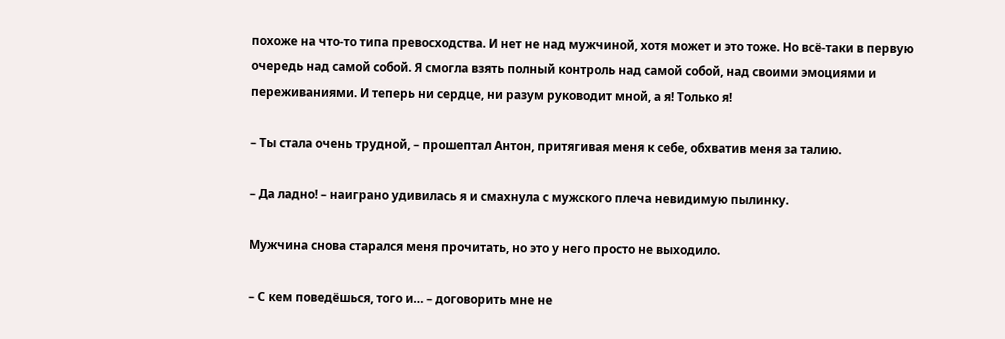похоже на что-то типа превосходства. И нет не над мужчиной, хотя может и это тоже. Но всё-таки в первую очередь над самой собой. Я смогла взять полный контроль над самой собой, над своими эмоциями и переживаниями. И теперь ни сердце, ни разум руководит мной, а я! Только я!

– Ты стала очень трудной, – прошептал Антон, притягивая меня к себе, обхватив меня за талию.

– Да ладно! – наиграно удивилась я и смахнула с мужского плеча невидимую пылинку.

Мужчина снова старался меня прочитать, но это у него просто не выходило.

– С кем поведёшься, того и… – договорить мне не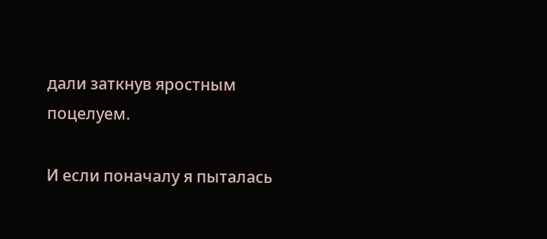дали заткнув яростным поцелуем.

И если поначалу я пыталась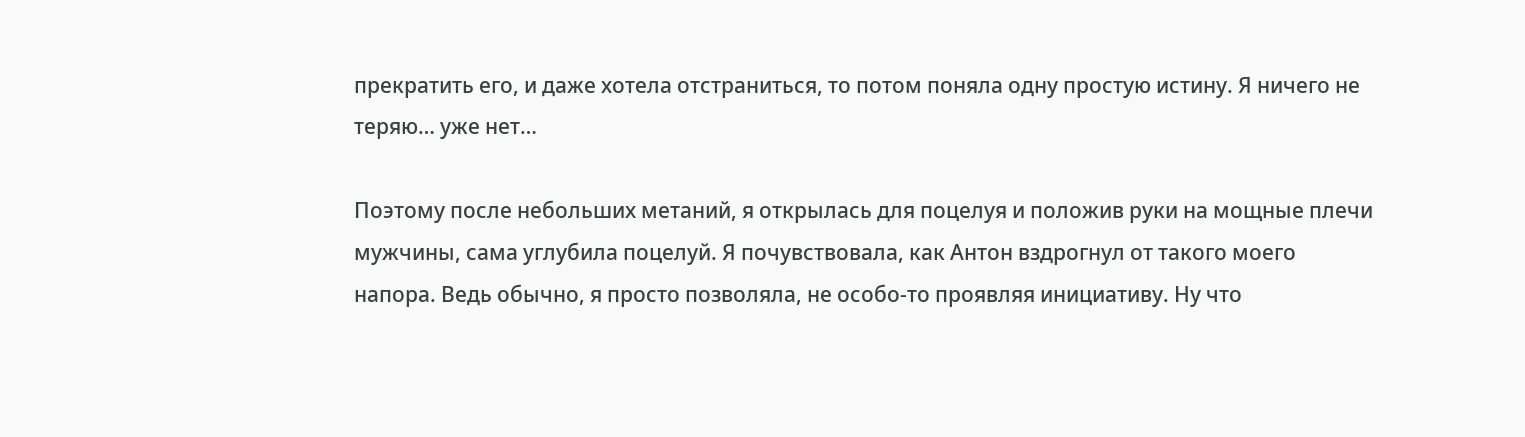прекратить его, и даже хотела отстраниться, то потом поняла одну простую истину. Я ничего не теряю… уже нет…

Поэтому после небольших метаний, я открылась для поцелуя и положив руки на мощные плечи мужчины, сама углубила поцелуй. Я почувствовала, как Антон вздрогнул от такого моего напора. Ведь обычно, я просто позволяла, не особо-то проявляя инициативу. Ну что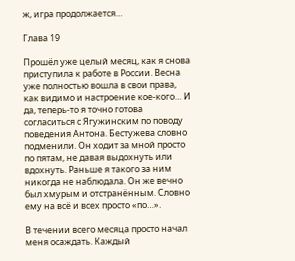ж, игра продолжается…

Глава 19

Прошёл уже целый месяц, как я снова приступила к работе в России. Весна уже полностью вошла в свои права, как видимо и настроение кое-кого… И да, теперь-то я точно готова согласиться с Ягужинским по поводу поведения Антона. Бестужева словно подменили. Он ходит за мной просто по пятам, не давая выдохнуть или вдохнуть. Раньше я такого за ним никогда не наблюдала. Он же вечно был хмурым и отстранённым. Словно ему на всё и всех просто «по…».

В течении всего месяца просто начал меня осаждать. Каждый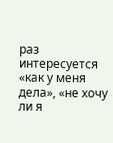раз интересуется «как у меня дела», «не хочу ли я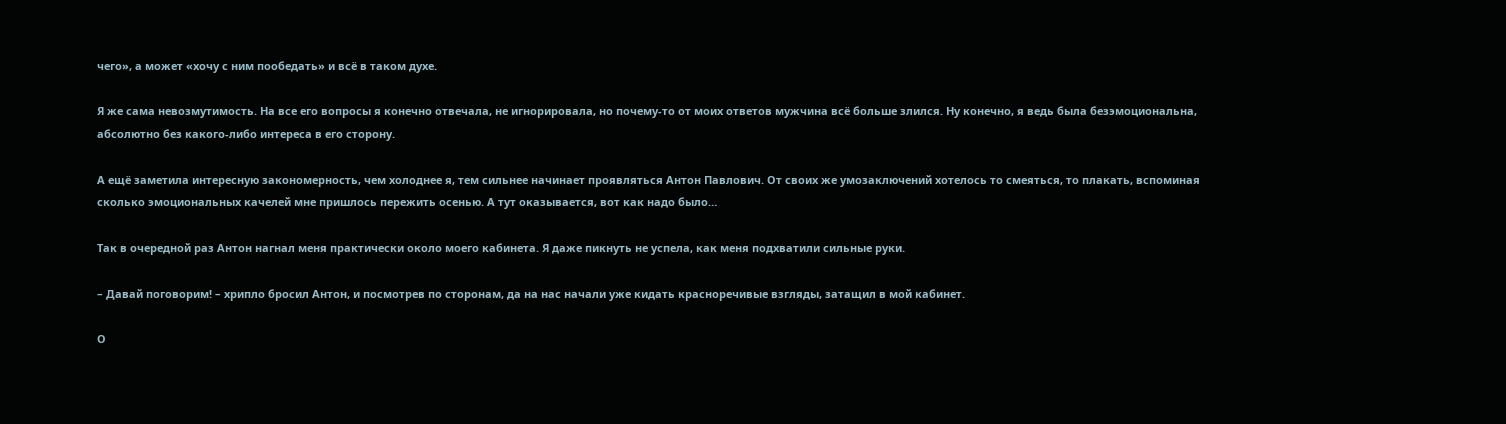чего», а может «хочу с ним пообедать» и всё в таком духе.

Я же сама невозмутимость. На все его вопросы я конечно отвечала, не игнорировала, но почему-то от моих ответов мужчина всё больше злился. Ну конечно, я ведь была безэмоциональна, абсолютно без какого-либо интереса в его сторону.

А ещё заметила интересную закономерность, чем холоднее я, тем сильнее начинает проявляться Антон Павлович. От своих же умозаключений хотелось то смеяться, то плакать, вспоминая сколько эмоциональных качелей мне пришлось пережить осенью. А тут оказывается, вот как надо было…

Так в очередной раз Антон нагнал меня практически около моего кабинета. Я даже пикнуть не успела, как меня подхватили сильные руки.

– Давай поговорим! – хрипло бросил Антон, и посмотрев по сторонам, да на нас начали уже кидать красноречивые взгляды, затащил в мой кабинет.

О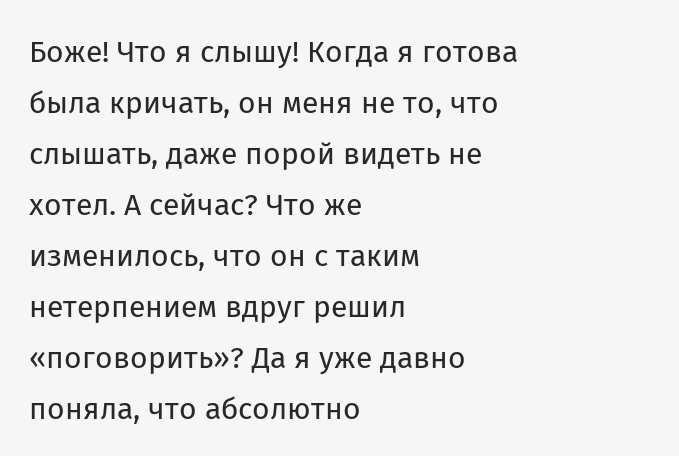Боже! Что я слышу! Когда я готова была кричать, он меня не то, что слышать, даже порой видеть не хотел. А сейчас? Что же изменилось, что он с таким нетерпением вдруг решил «поговорить»? Да я уже давно поняла, что абсолютно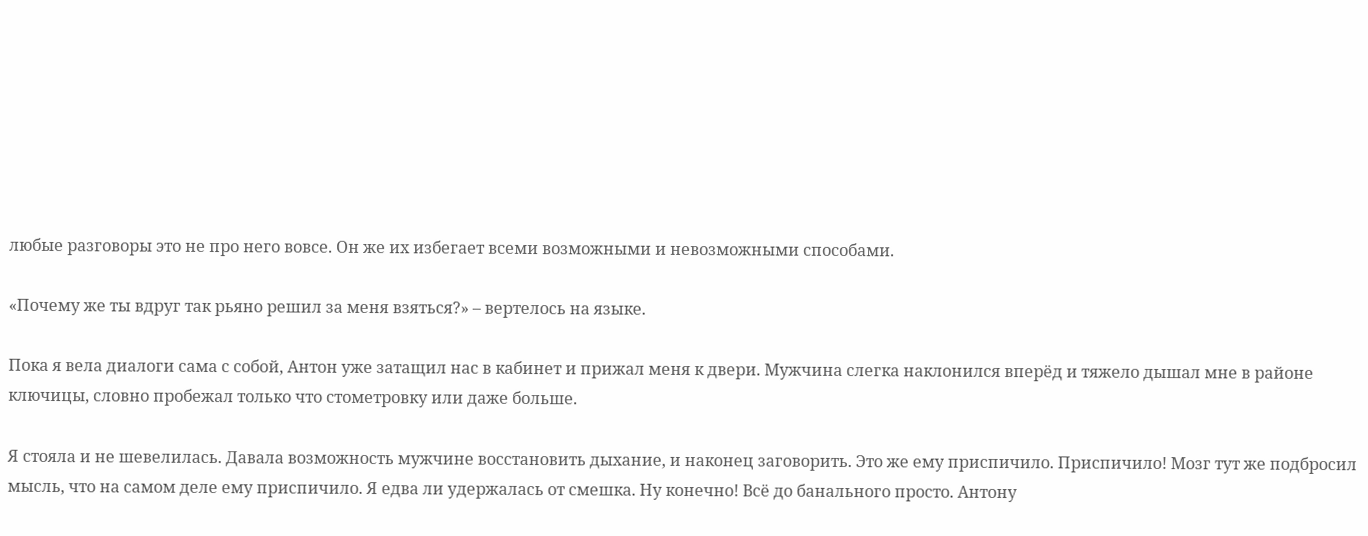любые разговоры это не про него вовсе. Он же их избегает всеми возможными и невозможными способами.

«Почему же ты вдруг так рьяно решил за меня взяться?» – вертелось на языке.

Пока я вела диалоги сама с собой, Антон уже затащил нас в кабинет и прижал меня к двери. Мужчина слегка наклонился вперёд и тяжело дышал мне в районе ключицы, словно пробежал только что стометровку или даже больше.

Я стояла и не шевелилась. Давала возможность мужчине восстановить дыхание, и наконец заговорить. Это же ему приспичило. Приспичило! Мозг тут же подбросил мысль, что на самом деле ему приспичило. Я едва ли удержалась от смешка. Ну конечно! Всё до банального просто. Антону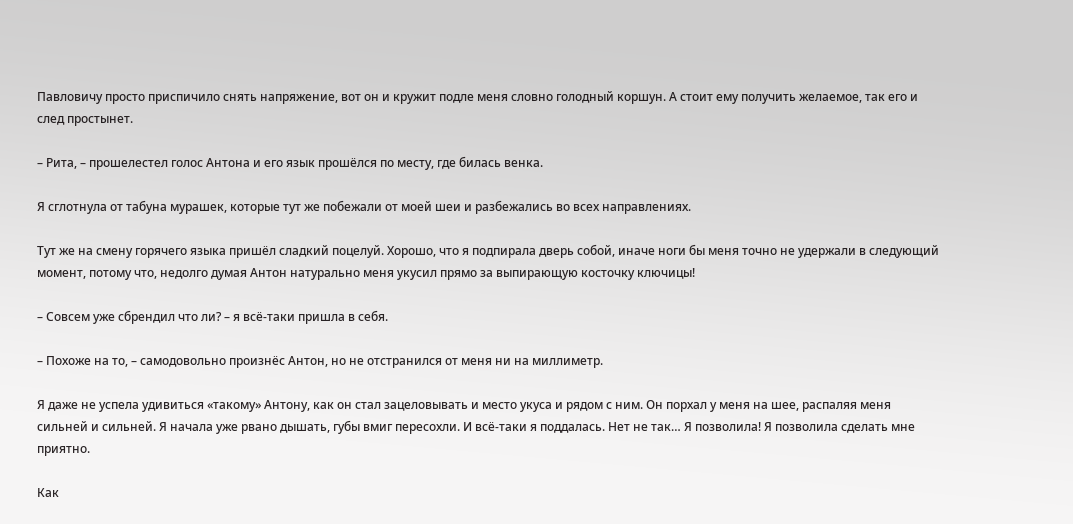Павловичу просто приспичило снять напряжение, вот он и кружит подле меня словно голодный коршун. А стоит ему получить желаемое, так его и след простынет.

– Рита, – прошелестел голос Антона и его язык прошёлся по месту, где билась венка.

Я сглотнула от табуна мурашек, которые тут же побежали от моей шеи и разбежались во всех направлениях.

Тут же на смену горячего языка пришёл сладкий поцелуй. Хорошо, что я подпирала дверь собой, иначе ноги бы меня точно не удержали в следующий момент, потому что, недолго думая Антон натурально меня укусил прямо за выпирающую косточку ключицы!

– Совсем уже сбрендил что ли? – я всё-таки пришла в себя.

– Похоже на то, – самодовольно произнёс Антон, но не отстранился от меня ни на миллиметр.

Я даже не успела удивиться «такому» Антону, как он стал зацеловывать и место укуса и рядом с ним. Он порхал у меня на шее, распаляя меня сильней и сильней. Я начала уже рвано дышать, губы вмиг пересохли. И всё-таки я поддалась. Нет не так… Я позволила! Я позволила сделать мне приятно.

Как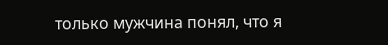только мужчина понял, что я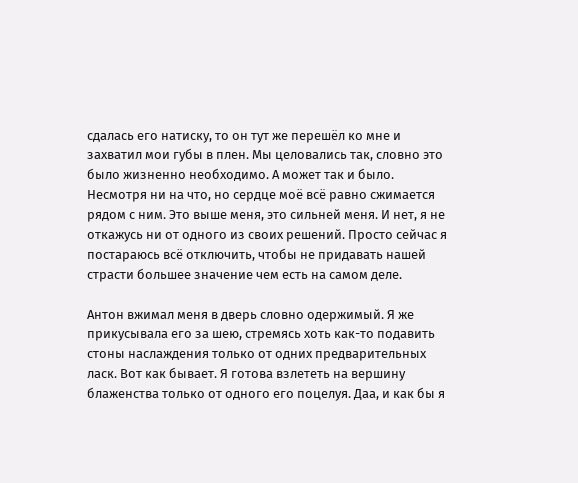сдалась его натиску, то он тут же перешёл ко мне и захватил мои губы в плен. Мы целовались так, словно это было жизненно необходимо. А может так и было. Несмотря ни на что, но сердце моё всё равно сжимается рядом с ним. Это выше меня, это сильней меня. И нет, я не откажусь ни от одного из своих решений. Просто сейчас я постараюсь всё отключить, чтобы не придавать нашей страсти большее значение чем есть на самом деле.

Антон вжимал меня в дверь словно одержимый. Я же прикусывала его за шею, стремясь хоть как-то подавить стоны наслаждения только от одних предварительных ласк. Вот как бывает. Я готова взлететь на вершину блаженства только от одного его поцелуя. Даа, и как бы я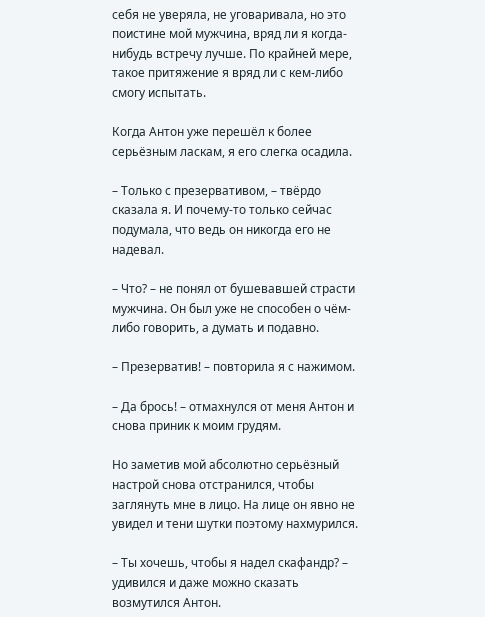себя не уверяла, не уговаривала, но это поистине мой мужчина, вряд ли я когда-нибудь встречу лучше. По крайней мере, такое притяжение я вряд ли с кем-либо смогу испытать.

Когда Антон уже перешёл к более серьёзным ласкам, я его слегка осадила.

– Только с презервативом, – твёрдо сказала я. И почему-то только сейчас подумала, что ведь он никогда его не надевал.

– Что? – не понял от бушевавшей страсти мужчина. Он был уже не способен о чём-либо говорить, а думать и подавно.

– Презерватив! – повторила я с нажимом.

– Да брось! – отмахнулся от меня Антон и снова приник к моим грудям.

Но заметив мой абсолютно серьёзный настрой снова отстранился, чтобы заглянуть мне в лицо. На лице он явно не увидел и тени шутки поэтому нахмурился.

– Ты хочешь, чтобы я надел скафандр? – удивился и даже можно сказать возмутился Антон.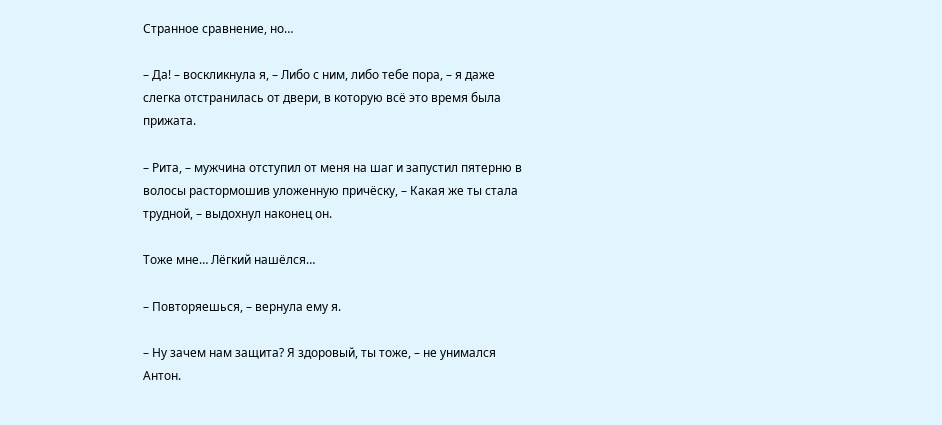Странное сравнение, но…

– Да! – воскликнула я, – Либо с ним, либо тебе пора, – я даже слегка отстранилась от двери, в которую всё это время была прижата.

– Рита, – мужчина отступил от меня на шаг и запустил пятерню в волосы растормошив уложенную причёску, – Какая же ты стала трудной, – выдохнул наконец он.

Тоже мне… Лёгкий нашёлся…

– Повторяешься, – вернула ему я.

– Ну зачем нам защита? Я здоровый, ты тоже, – не унимался Антон.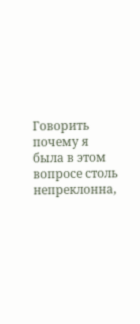Говорить почему я была в этом вопросе столь непреклонна,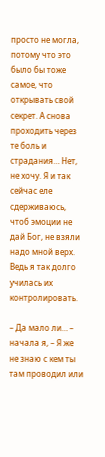просто не могла, потому что это было бы тоже самое, что открывать свой секрет. А снова проходить через те боль и страдания… Нет, не хочу. Я и так сейчас еле сдерживаюсь, чтоб эмоции не дай Бог, не взяли надо мной верх. Ведь я так долго училась их контролировать.

– Да мало ли… – начала я, – Я же не знаю с кем ты там проводил или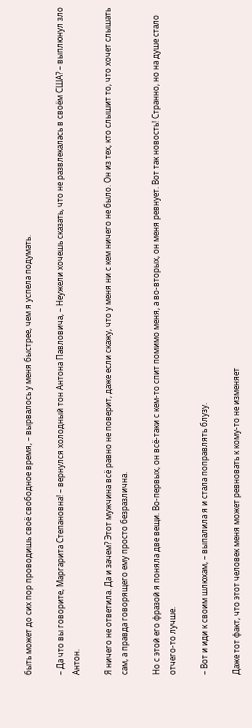быть может до сих пор проводишь своё свободное время, – вырвалось у меня быстрее, чем я успела подумать.

– Да что вы говорите, Маргарита Степановна! – вернулся холодный тон Антона Павловича, – Неужели хочешь сказать, что не развлекалась в своём США? – выплюнул зло Антон.

Я ничего не ответила. Да и зачем? Этот мужчина всё равно не поверит, даже если скажу, что у меня ни с кем ничего не было. Он из тех, кто слышит то, что хочет слышать сам, а правда говорящего ему просто безразлична.

Но с этой его фразой я поняла две вещи. Во-первых, он всё-таки с кем-то спит помимо меня, а во-вторых, он меня ревнует. Вот так новость! Странно, но на душе стало отчего-то лучше.

– Вот и иди к своим шлюхам, – выпалила я и стала поправлять блузу.

Даже тот факт, что этот человек меня может ревновать к кому-то не изменяет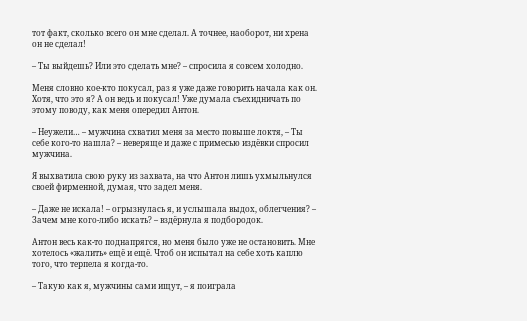тот факт, сколько всего он мне сделал. А точнее, наоборот, ни хрена он не сделал!

– Ты выйдешь? Или это сделать мне? – спросила я совсем холодно.

Меня словно кое-кто покусал, раз я уже даже говорить начала как он. Хотя, что это я? А он ведь и покусал! Уже думала съехидничать по этому поводу, как меня опередил Антон.

– Неужели… – мужчина схватил меня за место повыше локтя, – Ты себе кого-то нашла? – неверяще и даже с примесью издёвки спросил мужчина.

Я выхватила свою руку из захвата, на что Антон лишь ухмыльнулся своей фирменной, думая, что задел меня.

– Даже не искала! – огрызнулась я, и услышала выдох, облегчения? – Зачем мне кого-либо искать? – вздёрнула я подбородок.

Антон весь как-то поднапрягся, но меня было уже не остановить. Мне хотелось «жалить» ещё и ещё. Чтоб он испытал на себе хоть каплю того, что терпела я когда-то.

– Такую как я, мужчины сами ищут, – я поиграла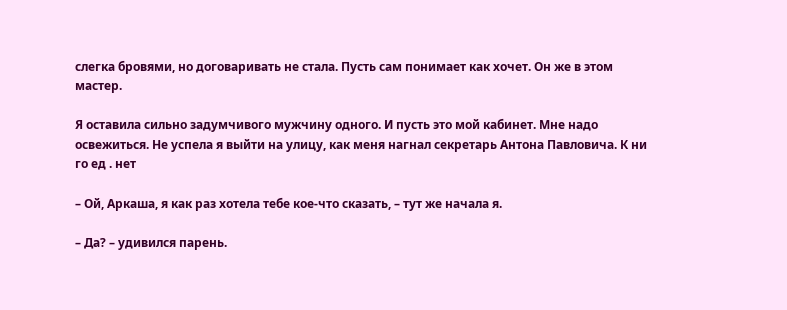слегка бровями, но договаривать не стала. Пусть сам понимает как хочет. Он же в этом мастер.

Я оставила сильно задумчивого мужчину одного. И пусть это мой кабинет. Мне надо освежиться. Не успела я выйти на улицу, как меня нагнал секретарь Антона Павловича. К ни го ед . нет

– Ой, Аркаша, я как раз хотела тебе кое-что сказать, – тут же начала я.

– Да? – удивился парень.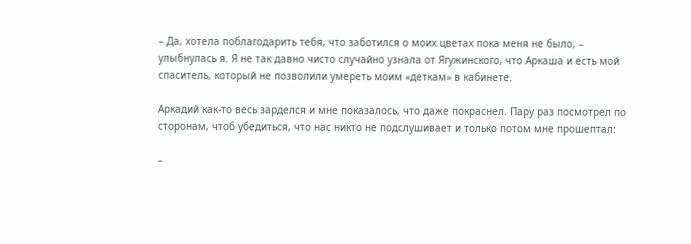– Да, хотела поблагодарить тебя, что заботился о моих цветах пока меня не было, – улыбнулась я. Я не так давно чисто случайно узнала от Ягужинского, что Аркаша и есть мой спаситель, который не позволили умереть моим «деткам» в кабинете.

Аркадий как-то весь зарделся и мне показалось, что даже покраснел. Пару раз посмотрел по сторонам, чтоб убедиться, что нас никто не подслушивает и только потом мне прошептал:

–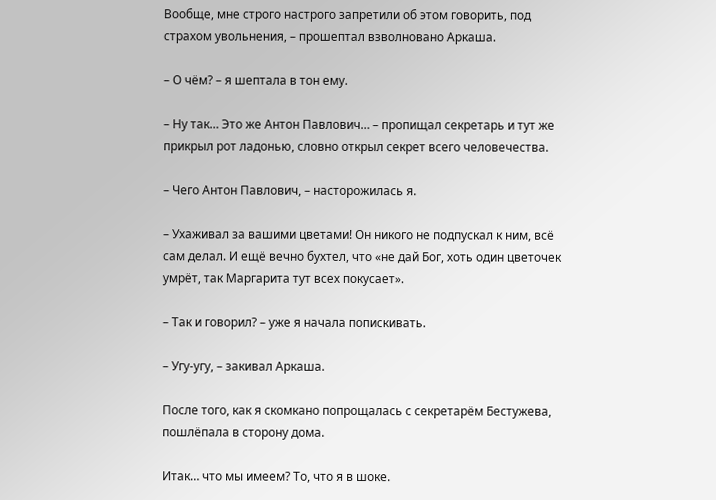Вообще, мне строго настрого запретили об этом говорить, под страхом увольнения, – прошептал взволновано Аркаша.

– О чём? – я шептала в тон ему.

– Ну так… Это же Антон Павлович… – пропищал секретарь и тут же прикрыл рот ладонью, словно открыл секрет всего человечества.

– Чего Антон Павлович, – насторожилась я.

– Ухаживал за вашими цветами! Он никого не подпускал к ним, всё сам делал. И ещё вечно бухтел, что «не дай Бог, хоть один цветочек умрёт, так Маргарита тут всех покусает».

– Так и говорил? – уже я начала попискивать.

– Угу-угу, – закивал Аркаша.

После того, как я скомкано попрощалась с секретарём Бестужева, пошлёпала в сторону дома.

Итак… что мы имеем? То, что я в шоке.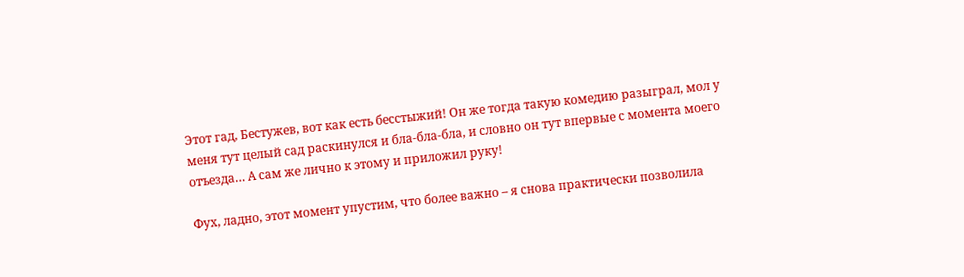Этот гад, Бестужев, вот как есть бесстыжий! Он же тогда такую комедию разыграл, мол у меня тут целый сад раскинулся и бла-бла-бла, и словно он тут впервые с момента моего отъезда… А сам же лично к этому и приложил руку!

Фух, ладно, этот момент упустим, что более важно – я снова практически позволила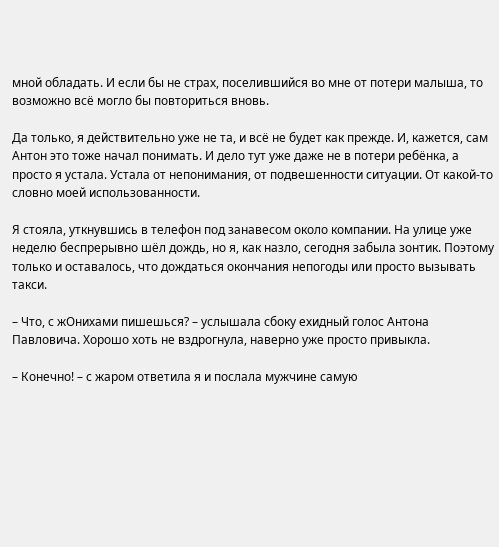мной обладать. И если бы не страх, поселившийся во мне от потери малыша, то возможно всё могло бы повториться вновь.

Да только, я действительно уже не та, и всё не будет как прежде. И, кажется, сам Антон это тоже начал понимать. И дело тут уже даже не в потери ребёнка, а просто я устала. Устала от непонимания, от подвешенности ситуации. От какой-то словно моей использованности.

Я стояла, уткнувшись в телефон под занавесом около компании. На улице уже неделю беспрерывно шёл дождь, но я, как назло, сегодня забыла зонтик. Поэтому только и оставалось, что дождаться окончания непогоды или просто вызывать такси.

– Что, с жОнихами пишешься? – услышала сбоку ехидный голос Антона Павловича. Хорошо хоть не вздрогнула, наверно уже просто привыкла.

– Конечно! – с жаром ответила я и послала мужчине самую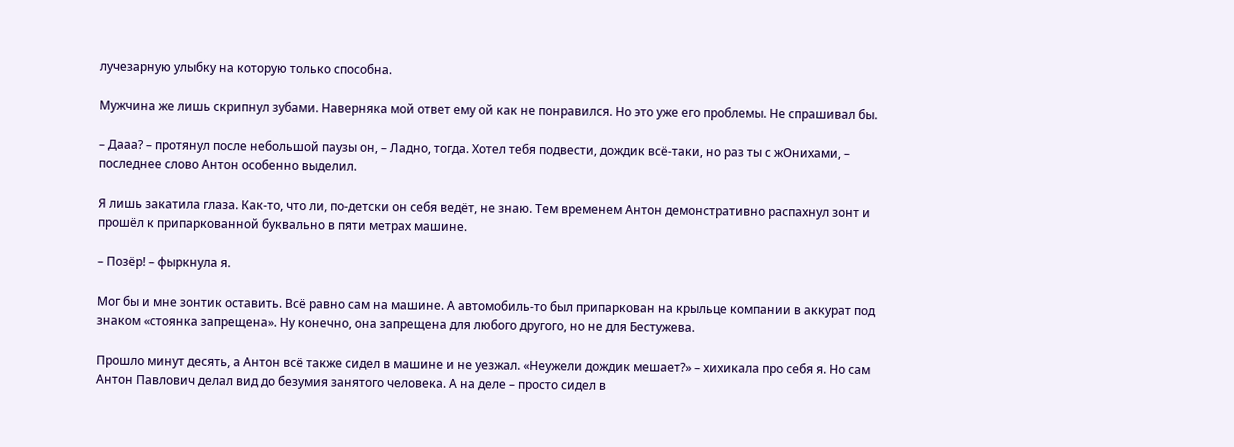лучезарную улыбку на которую только способна.

Мужчина же лишь скрипнул зубами. Наверняка мой ответ ему ой как не понравился. Но это уже его проблемы. Не спрашивал бы.

– Дааа? – протянул после небольшой паузы он, – Ладно, тогда. Хотел тебя подвести, дождик всё-таки, но раз ты с жОнихами, – последнее слово Антон особенно выделил.

Я лишь закатила глаза. Как-то, что ли, по-детски он себя ведёт, не знаю. Тем временем Антон демонстративно распахнул зонт и прошёл к припаркованной буквально в пяти метрах машине.

– Позёр! – фыркнула я.

Мог бы и мне зонтик оставить. Всё равно сам на машине. А автомобиль-то был припаркован на крыльце компании в аккурат под знаком «стоянка запрещена». Ну конечно, она запрещена для любого другого, но не для Бестужева.

Прошло минут десять, а Антон всё также сидел в машине и не уезжал. «Неужели дождик мешает?» – хихикала про себя я. Но сам Антон Павлович делал вид до безумия занятого человека. А на деле – просто сидел в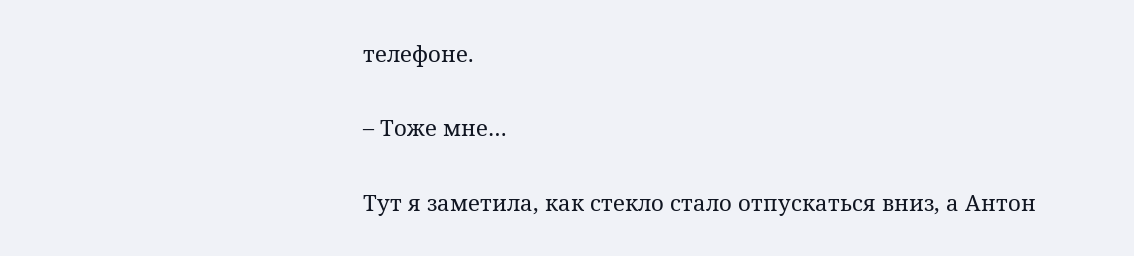телефоне.

– Тоже мне…

Тут я заметила, как стекло стало отпускаться вниз, а Антон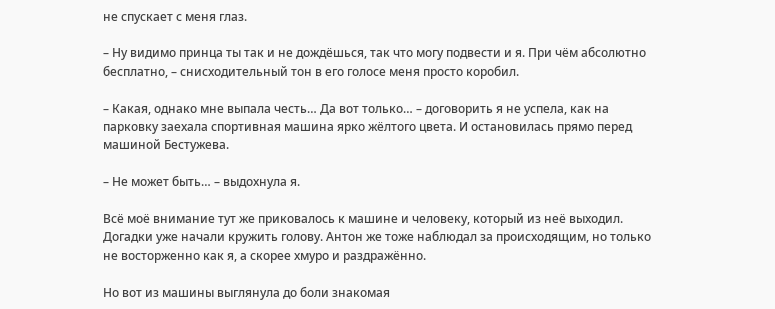не спускает с меня глаз.

– Ну видимо принца ты так и не дождёшься, так что могу подвести и я. При чём абсолютно бесплатно, – снисходительный тон в его голосе меня просто коробил.

– Какая, однако мне выпала честь… Да вот только… – договорить я не успела, как на парковку заехала спортивная машина ярко жёлтого цвета. И остановилась прямо перед машиной Бестужева.

– Не может быть… – выдохнула я.

Всё моё внимание тут же приковалось к машине и человеку, который из неё выходил. Догадки уже начали кружить голову. Антон же тоже наблюдал за происходящим, но только не восторженно как я, а скорее хмуро и раздражённо.

Но вот из машины выглянула до боли знакомая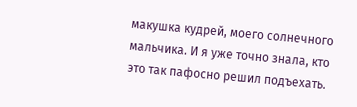макушка кудрей, моего солнечного мальчика. И я уже точно знала, кто это так пафосно решил подъехать.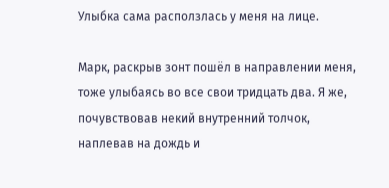Улыбка сама расползлась у меня на лице.

Марк, раскрыв зонт пошёл в направлении меня, тоже улыбаясь во все свои тридцать два. Я же, почувствовав некий внутренний толчок, наплевав на дождь и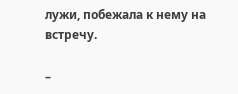лужи, побежала к нему на встречу.

–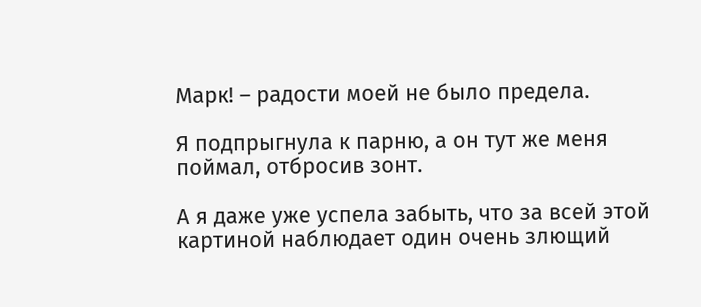Марк! – радости моей не было предела.

Я подпрыгнула к парню, а он тут же меня поймал, отбросив зонт.

А я даже уже успела забыть, что за всей этой картиной наблюдает один очень злющий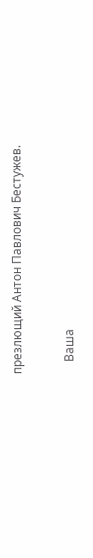презлющий Антон Павлович Бестужев.


    Ваша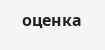оценка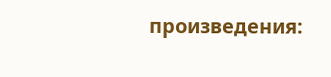произведения: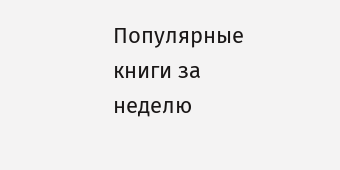Популярные книги за неделю